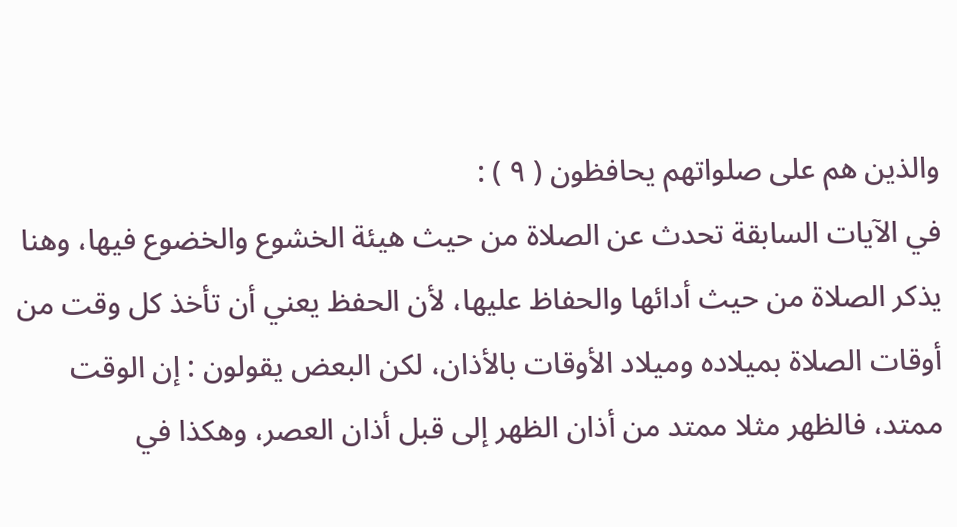والذين هم على صلواتهم يحافظون ( ٩ ) :
في الآيات السابقة تحدث عن الصلاة من حيث هيئة الخشوع والخضوع فيها، وهنا يذكر الصلاة من حيث أدائها والحفاظ عليها، لأن الحفظ يعني أن تأخذ كل وقت من أوقات الصلاة بميلاده وميلاد الأوقات بالأذان، لكن البعض يقولون : إن الوقت ممتد، فالظهر مثلا ممتد من أذان الظهر إلى قبل أذان العصر، وهكذا في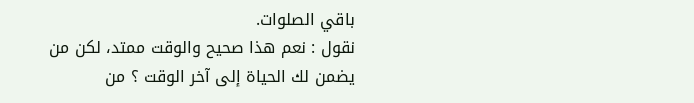باقي الصلوات.
نقول : نعم هذا صحيح والوقت ممتد، لكن من يضمن لك الحياة إلى آخر الوقت ؟ من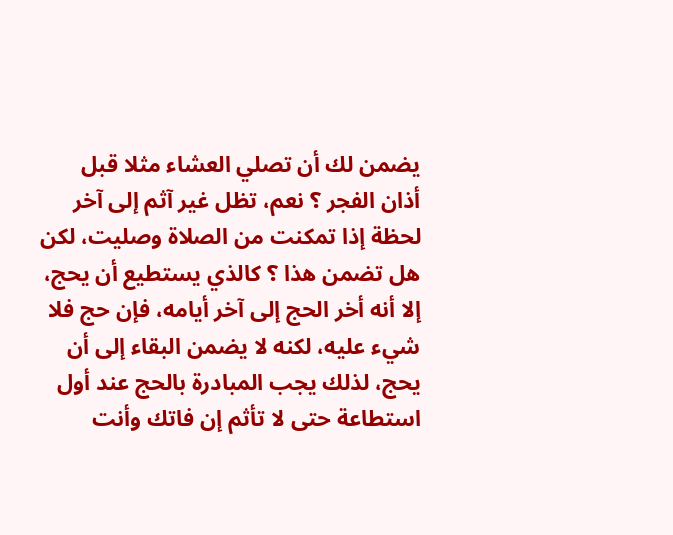يضمن لك أن تصلي العشاء مثلا قبل أذان الفجر ؟ نعم، تظل غير آثم إلى آخر لحظة إذا تمكنت من الصلاة وصليت، لكن هل تضمن هذا ؟ كالذي يستطيع أن يحج، إلا أنه أخر الحج إلى آخر أيامه، فإن حج فلا شيء عليه، لكنه لا يضمن البقاء إلى أن يحج، لذلك يجب المبادرة بالحج عند أول استطاعة حتى لا تأثم إن فاتك وأنت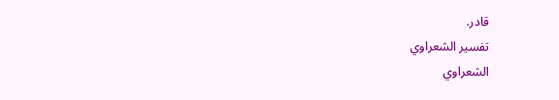قادر.
تفسير الشعراوي
الشعراوي